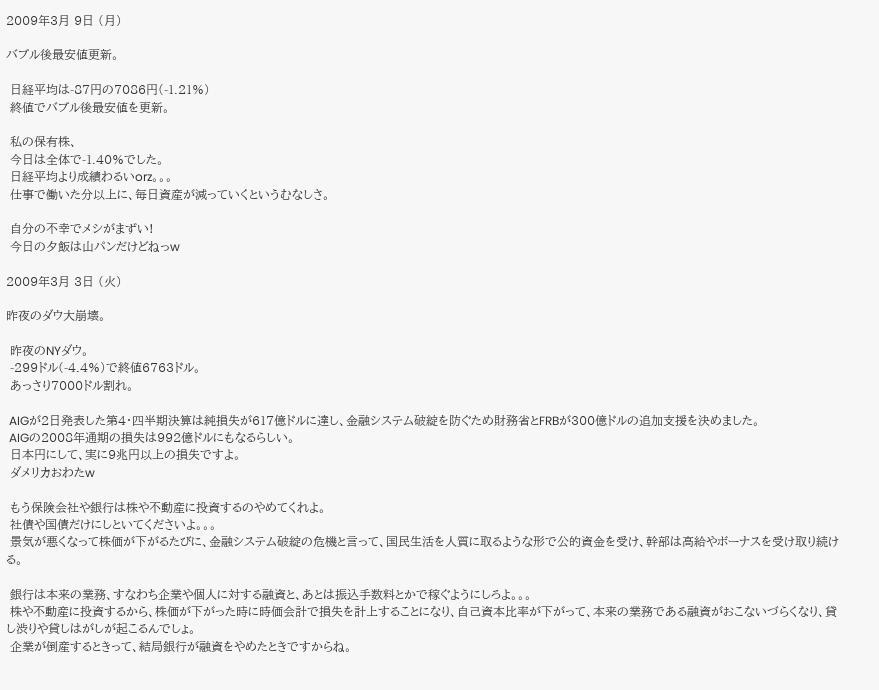2009年3月 9日 (月)

バブル後最安値更新。

 日経平均は-87円の7086円(-1.21%)
 終値でバブル後最安値を更新。

 私の保有株、
 今日は全体で-1.40%でした。
 日経平均より成績わるいorz。。。
 仕事で働いた分以上に、毎日資産が減っていくというむなしさ。

 自分の不幸でメシがまずい!
 今日の夕飯は山パンだけどねっw

2009年3月 3日 (火)

昨夜のダウ大崩壊。

 昨夜のNYダウ。
 -299ドル(-4.4%)で終値6763ドル。
 あっさり7000ドル割れ。

 AIGが2日発表した第4・四半期決算は純損失が617億ドルに達し、金融システム破綻を防ぐため財務省とFRBが300億ドルの追加支援を決めました。
 AIGの2008年通期の損失は992億ドルにもなるらしい。
 日本円にして、実に9兆円以上の損失ですよ。
 ダメリカおわたw

 もう保険会社や銀行は株や不動産に投資するのやめてくれよ。
 社債や国債だけにしといてくださいよ。。。
 景気が悪くなって株価が下がるたびに、金融システム破綻の危機と言って、国民生活を人質に取るような形で公的資金を受け、幹部は高給やボーナスを受け取り続ける。

 銀行は本来の業務、すなわち企業や個人に対する融資と、あとは振込手数料とかで稼ぐようにしろよ。。。
 株や不動産に投資するから、株価が下がった時に時価会計で損失を計上することになり、自己資本比率が下がって、本来の業務である融資がおこないづらくなり、貸し渋りや貸しはがしが起こるんでしょ。
 企業が倒産するときって、結局銀行が融資をやめたときですからね。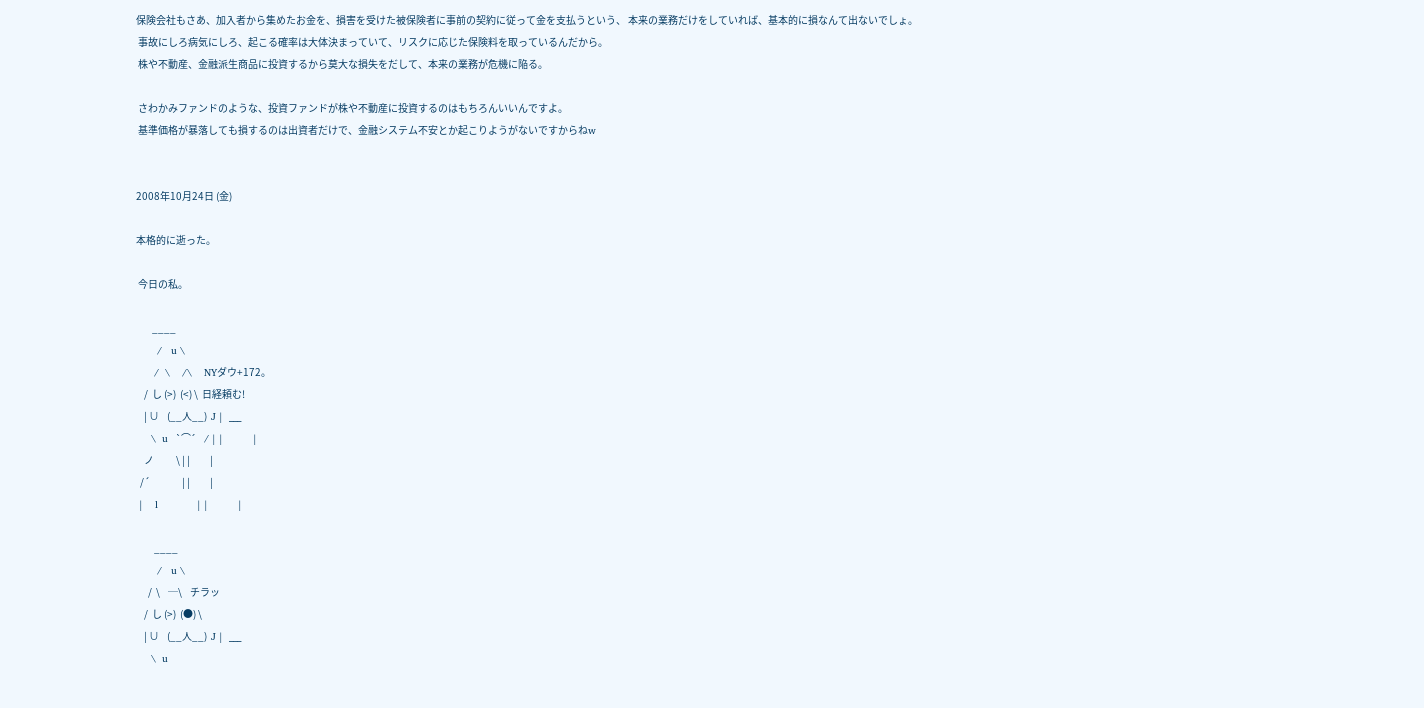保険会社もさあ、加入者から集めたお金を、損害を受けた被保険者に事前の契約に従って金を支払うという、 本来の業務だけをしていれば、基本的に損なんて出ないでしょ。
 事故にしろ病気にしろ、起こる確率は大体決まっていて、リスクに応じた保険料を取っているんだから。
 株や不動産、金融派生商品に投資するから莫大な損失をだして、本来の業務が危機に陥る。

 さわかみファンドのような、投資ファンドが株や不動産に投資するのはもちろんいいんですよ。
 基準価格が暴落しても損するのは出資者だけで、金融システム不安とか起こりようがないですからねw


2008年10月24日 (金)

本格的に逝った。

 今日の私。

        ____
       /   u \
      /  \    /\    NYダウ+172。
    /  し (>)  (<) \  日経頼む!
    | ∪    (__人__)  J |  ___
     \  u   `⌒´   / | |          |
    ノ           \ | |          |
  /´                | |          |
 |    l             | |          |

         ____
       /   u \
      /  \    ─\    チラッ
    /  し (>)  (●) \
    | ∪    (__人__)  J |  ___
     \  u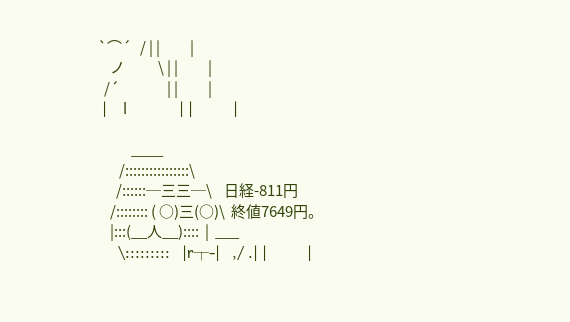`⌒´   / | |          |
    ノ           \ | |          |
  /´                | |          |
 |    l             | |          |

           ____
       /::::::::::::::::\
      /::::::─三三─\    日経-811円
    /:::::::: ( ○)三(○)\  終値7649円。
    |:::(__人__)::::  |  ___
     \:::::::::   |r┬-|   ,/ .| |          |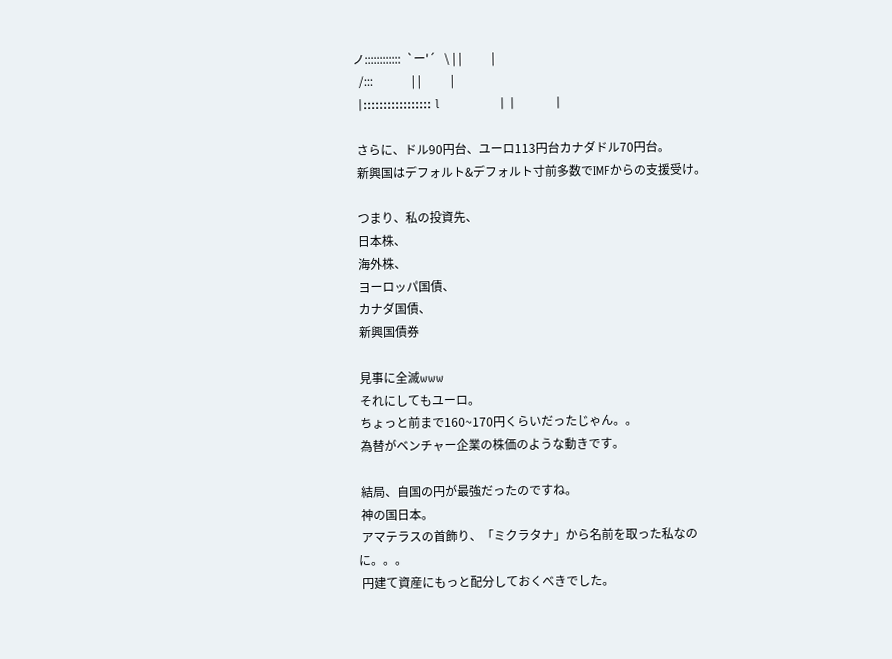ノ::::::::::::  `ー'´   \ | |          |
  /:::             | |          |
 |::::::::::::::::: l               | |          |

 さらに、ドル90円台、ユーロ113円台カナダドル70円台。
 新興国はデフォルト&デフォルト寸前多数でIMFからの支援受け。

 つまり、私の投資先、
 日本株、
 海外株、
 ヨーロッパ国債、
 カナダ国債、
 新興国債券

 見事に全滅www
 それにしてもユーロ。
 ちょっと前まで160~170円くらいだったじゃん。。
 為替がベンチャー企業の株価のような動きです。

 結局、自国の円が最強だったのですね。
 神の国日本。
 アマテラスの首飾り、「ミクラタナ」から名前を取った私なのに。。。
 円建て資産にもっと配分しておくべきでした。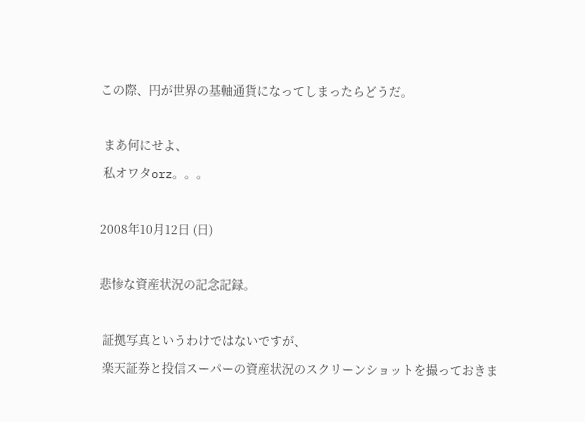この際、円が世界の基軸通貨になってしまったらどうだ。

 まあ何にせよ、
 私オワタorz。。。

2008年10月12日 (日)

悲惨な資産状況の記念記録。

 証拠写真というわけではないですが、
 楽天証券と投信スーパーの資産状況のスクリーンショットを撮っておきま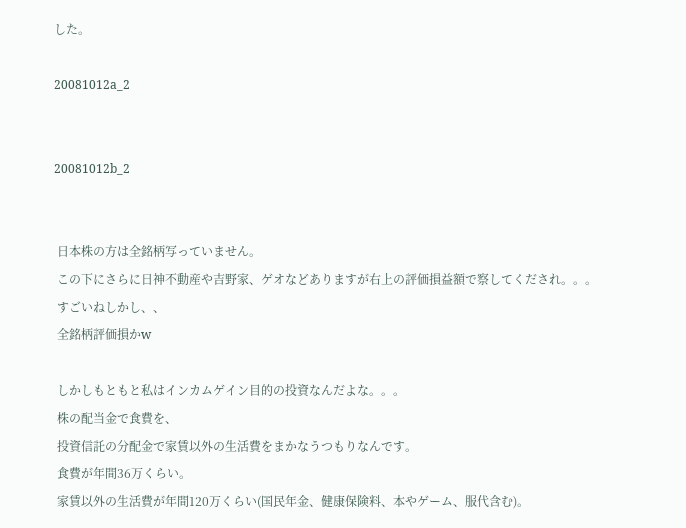した。

20081012a_2


20081012b_2


 日本株の方は全銘柄写っていません。
 この下にさらに日神不動産や吉野家、ゲオなどありますが右上の評価損益額で察してくだされ。。。
 すごいねしかし、、
 全銘柄評価損かw

 しかしもともと私はインカムゲイン目的の投資なんだよな。。。
 株の配当金で食費を、
 投資信託の分配金で家賃以外の生活費をまかなうつもりなんです。
 食費が年間36万くらい。
 家賃以外の生活費が年間120万くらい(国民年金、健康保険料、本やゲーム、服代含む)。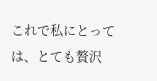これで私にとっては、とても贅沢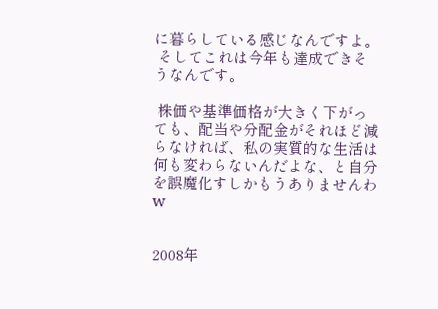に暮らしている感じなんですよ。
 そしてこれは今年も達成できそうなんです。

 株価や基準価格が大きく下がっても、配当や分配金がそれほど減らなければ、私の実質的な生活は何も変わらないんだよな、と自分を誤魔化すしかもうありませんわw


2008年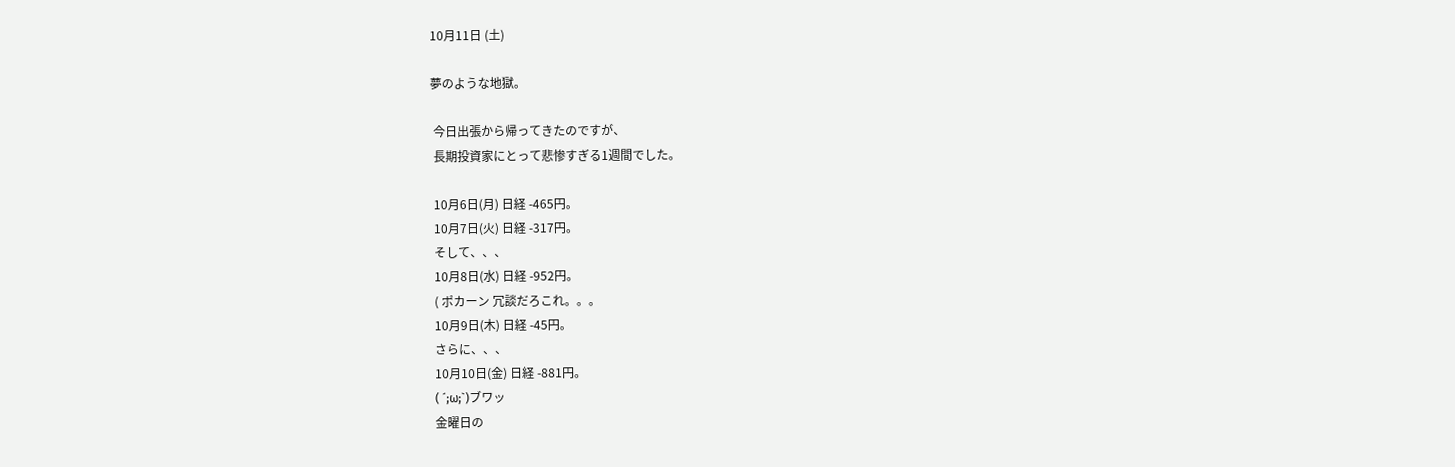10月11日 (土)

夢のような地獄。

 今日出張から帰ってきたのですが、
 長期投資家にとって悲惨すぎる1週間でした。

 10月6日(月) 日経 -465円。
 10月7日(火) 日経 -317円。
 そして、、、
 10月8日(水) 日経 -952円。
 ( ポカーン 冗談だろこれ。。。
 10月9日(木) 日経 -45円。
 さらに、、、
 10月10日(金) 日経 -881円。
 ( ´;ω;`)ブワッ
 金曜日の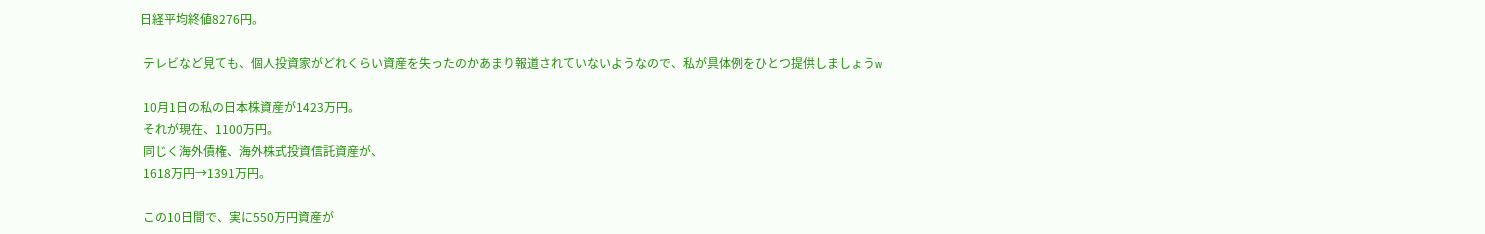日経平均終値8276円。

 テレビなど見ても、個人投資家がどれくらい資産を失ったのかあまり報道されていないようなので、私が具体例をひとつ提供しましょうw

 10月1日の私の日本株資産が1423万円。
 それが現在、1100万円。
 同じく海外債権、海外株式投資信託資産が、
 1618万円→1391万円。

 この10日間で、実に550万円資産が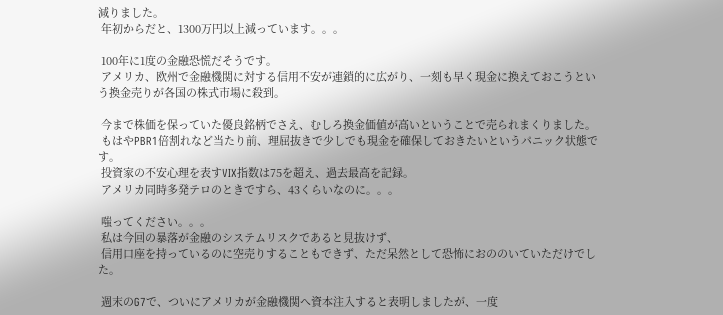減りました。
 年初からだと、1300万円以上減っています。。。

 100年に1度の金融恐慌だそうです。
 アメリカ、欧州で金融機関に対する信用不安が連鎖的に広がり、一刻も早く現金に換えておこうという換金売りが各国の株式市場に殺到。

 今まで株価を保っていた優良銘柄でさえ、むしろ換金価値が高いということで売られまくりました。
 もはやPBR1倍割れなど当たり前、理屈抜きで少しでも現金を確保しておきたいというパニック状態です。
 投資家の不安心理を表すVIX指数は75を超え、過去最高を記録。
 アメリカ同時多発テロのときですら、43くらいなのに。。。

 嗤ってください。。。
 私は今回の暴落が金融のシステムリスクであると見抜けず、
 信用口座を持っているのに空売りすることもできず、ただ呆然として恐怖におののいていただけでした。

 週末のG7で、ついにアメリカが金融機関へ資本注入すると表明しましたが、一度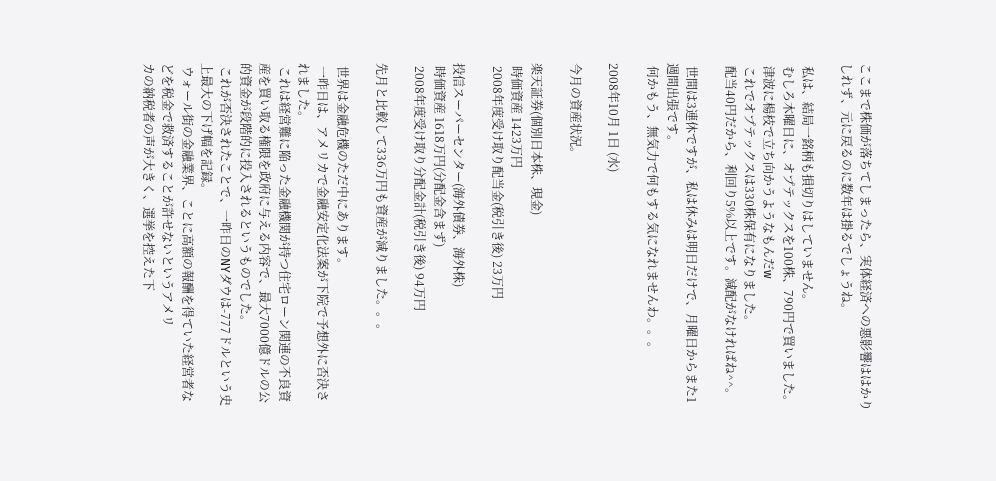ここまで株価が落ちてしまったら、実体経済への悪影響ははかりしれず、元に戻るのに数年は掛るでしょうね。

 私は、結局一銘柄も損切りはしていません。
 むしろ木曜日に、オプテックスを100株、790円で買いました。
 津波に楊枝で立ち向かうようなもんだw
 これでオプテックスは330株保有になりました。
 配当40円だから、利回り5%以上です。減配がなければね^^。

 世間は3連休ですが、私は休みは明日だけで、月曜日からまた1週間出張です。
 何かもう、無気力で何もする気になれませんわ。。。

2008年10月 1日 (水)

今月の資産状況。

楽天証券(個別日本株、現金)
 時価資産 1423万円
 2008年度受け取り配当金(税引き後) 23万円

投信スーパーセンター(海外債券、海外株)
 時価資産 1618万円(分配金含まず)
 2008年度受け取り分配金計(税引き後) 94万円

先月と比較して336万円も資産が減りました。。。

 世界は金融危機のただ中にあります。
 一昨日は、アメリカで金融安定化法案が下院で予想外に否決されました。
 これは経営難に陥った金融機関が持つ住宅ローン関連の不良資産を買い取る権限を政府に与える内容で、最大7000億ドルの公的資金が段階的に投入されるというものでした。
 これが否決されたことで、一昨日のNYダウは-777ドルという史上最大の下げ幅を記録。
 ウォール街の金融業界、ことに高額の報酬を得ていた経営者などを税金で救済することが許せないというアメリ
カの納税者の声が大きく、選挙を控えた下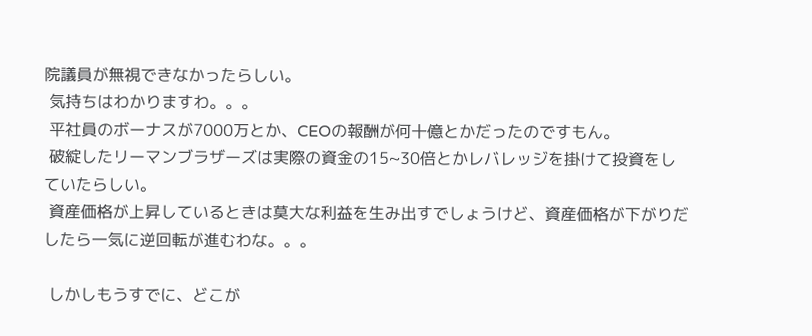院議員が無視できなかったらしい。
 気持ちはわかりますわ。。。
 平社員のボーナスが7000万とか、CEOの報酬が何十億とかだったのですもん。
 破綻したリーマンブラザーズは実際の資金の15~30倍とかレバレッジを掛けて投資をしていたらしい。
 資産価格が上昇しているときは莫大な利益を生み出すでしょうけど、資産価格が下がりだしたら一気に逆回転が進むわな。。。

 しかしもうすでに、どこが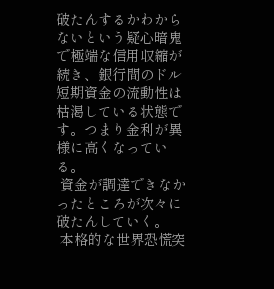破たんするかわからないという疑心暗鬼で極端な信用収縮が続き、銀行間のドル短期資金の流動性は枯渇している状態です。つまり金利が異様に高くなっている。
 資金が調達できなかったところが次々に破たんしていく。
 本格的な世界恐慌突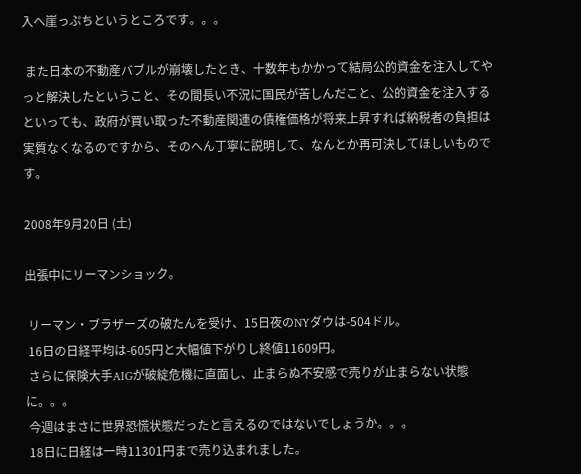入へ崖っぷちというところです。。。

 また日本の不動産バブルが崩壊したとき、十数年もかかって結局公的資金を注入してやっと解決したということ、その間長い不況に国民が苦しんだこと、公的資金を注入するといっても、政府が買い取った不動産関連の債権価格が将来上昇すれば納税者の負担は実質なくなるのですから、そのへん丁寧に説明して、なんとか再可決してほしいものです。

2008年9月20日 (土)

出張中にリーマンショック。

 リーマン・ブラザーズの破たんを受け、15日夜のNYダウは-504ドル。
 16日の日経平均は-605円と大幅値下がりし終値11609円。
 さらに保険大手AIGが破綻危機に直面し、止まらぬ不安感で売りが止まらない状態に。。。
 今週はまさに世界恐慌状態だったと言えるのではないでしょうか。。。
 18日に日経は一時11301円まで売り込まれました。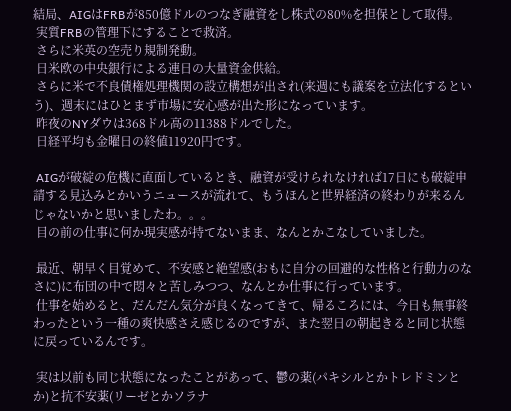結局、AIGはFRBが850億ドルのつなぎ融資をし株式の80%を担保として取得。
 実質FRBの管理下にすることで救済。
 さらに米英の空売り規制発動。
 日米欧の中央銀行による連日の大量資金供給。
 さらに米で不良債権処理機関の設立構想が出され(来週にも議案を立法化するという)、週末にはひとまず市場に安心感が出た形になっています。
 昨夜のNYダウは368ドル高の11388ドルでした。
 日経平均も金曜日の終値11920円です。

 AIGが破綻の危機に直面しているとき、融資が受けられなければ17日にも破綻申請する見込みとかいうニュースが流れて、もうほんと世界経済の終わりが来るんじゃないかと思いましたわ。。。
 目の前の仕事に何か現実感が持てないまま、なんとかこなしていました。

 最近、朝早く目覚めて、不安感と絶望感(おもに自分の回避的な性格と行動力のなさに)に布団の中で悶々と苦しみつつ、なんとか仕事に行っています。
 仕事を始めると、だんだん気分が良くなってきて、帰るころには、今日も無事終わったという一種の爽快感さえ感じるのですが、また翌日の朝起きると同じ状態に戻っているんです。

 実は以前も同じ状態になったことがあって、鬱の薬(パキシルとかトレドミンとか)と抗不安薬(リーゼとかソラナ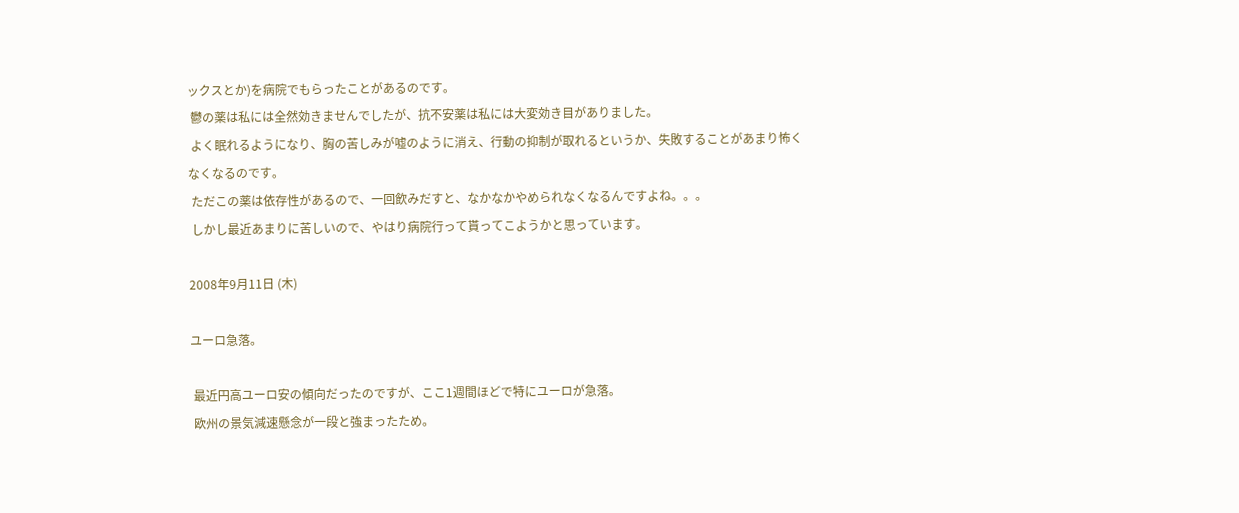ックスとか)を病院でもらったことがあるのです。
 鬱の薬は私には全然効きませんでしたが、抗不安薬は私には大変効き目がありました。
 よく眠れるようになり、胸の苦しみが嘘のように消え、行動の抑制が取れるというか、失敗することがあまり怖くなくなるのです。
 ただこの薬は依存性があるので、一回飲みだすと、なかなかやめられなくなるんですよね。。。
 しかし最近あまりに苦しいので、やはり病院行って貰ってこようかと思っています。

2008年9月11日 (木)

ユーロ急落。

 最近円高ユーロ安の傾向だったのですが、ここ1週間ほどで特にユーロが急落。
 欧州の景気減速懸念が一段と強まったため。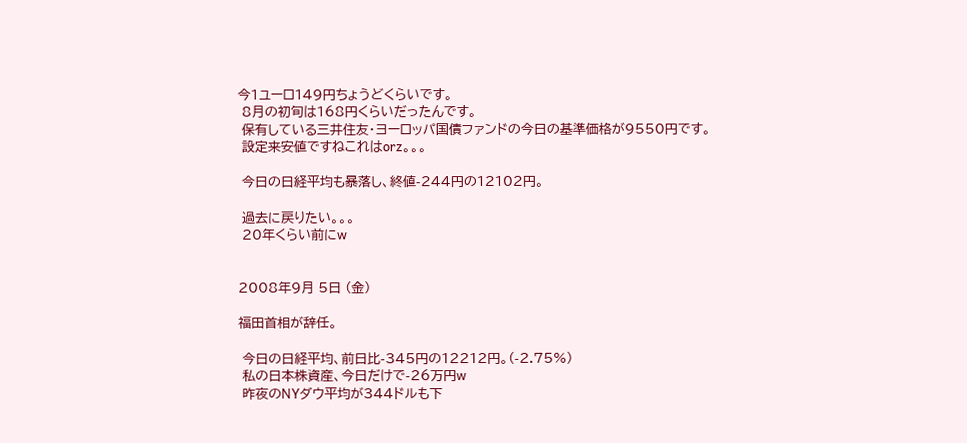今1ユーロ149円ちょうどくらいです。
 8月の初旬は168円くらいだったんです。
 保有している三井住友・ヨーロッパ国債ファンドの今日の基準価格が9550円です。
 設定来安値ですねこれはorz。。。

 今日の日経平均も暴落し、終値-244円の12102円。

 過去に戻りたい。。。
 20年くらい前にw


2008年9月 5日 (金)

福田首相が辞任。

 今日の日経平均、前日比-345円の12212円。(-2.75%)
 私の日本株資産、今日だけで-26万円w
 昨夜のNYダウ平均が344ドルも下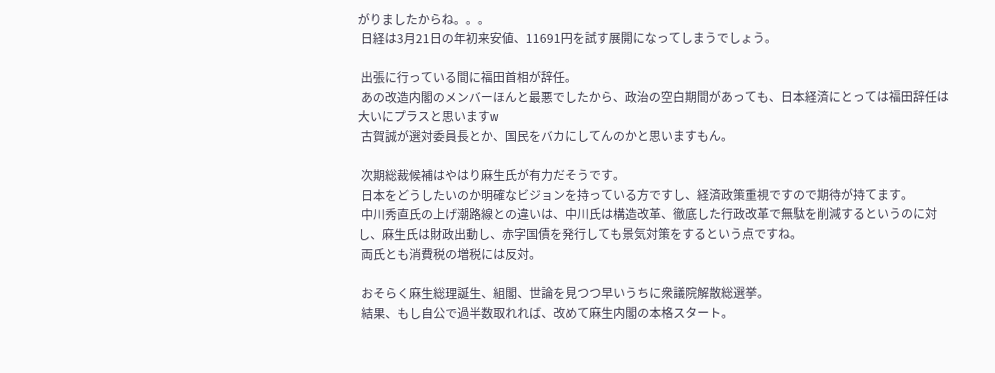がりましたからね。。。
 日経は3月21日の年初来安値、11691円を試す展開になってしまうでしょう。

 出張に行っている間に福田首相が辞任。
 あの改造内閣のメンバーほんと最悪でしたから、政治の空白期間があっても、日本経済にとっては福田辞任は大いにプラスと思いますw
 古賀誠が選対委員長とか、国民をバカにしてんのかと思いますもん。

 次期総裁候補はやはり麻生氏が有力だそうです。
 日本をどうしたいのか明確なビジョンを持っている方ですし、経済政策重視ですので期待が持てます。
 中川秀直氏の上げ潮路線との違いは、中川氏は構造改革、徹底した行政改革で無駄を削減するというのに対し、麻生氏は財政出動し、赤字国債を発行しても景気対策をするという点ですね。
 両氏とも消費税の増税には反対。

 おそらく麻生総理誕生、組閣、世論を見つつ早いうちに衆議院解散総選挙。
 結果、もし自公で過半数取れれば、改めて麻生内閣の本格スタート。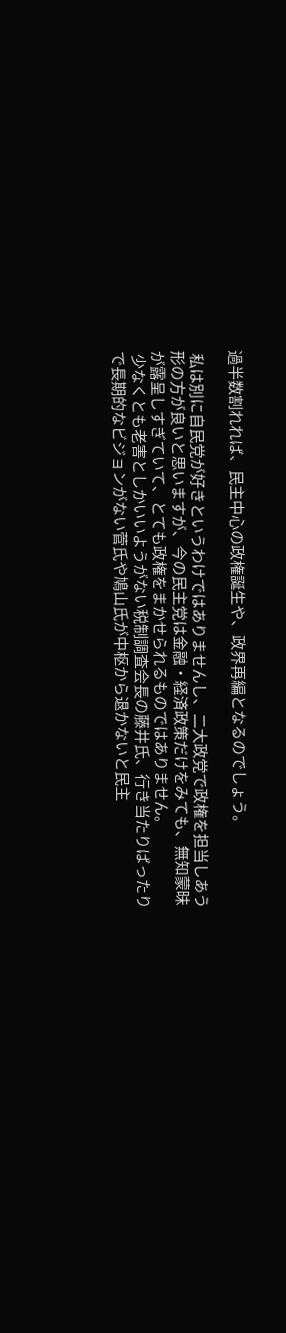過半数割れれば、民主中心の政権誕生や、政界再編となるのでしょう。

 私は別に自民党が好きというわけではありませんし、二大政党で政権を担当しあう形の方が良いと思いますが、今の民主党は金融・経済政策だけをみても、無知蒙昧が露呈しすぎていて、とても政権をまかせられるものではありません。
 少なくとも老害としかいいようがない税制調査会長の藤井氏、行き当たりばったりで長期的なビジョンがない菅氏や鳩山氏が中枢から退かないと民主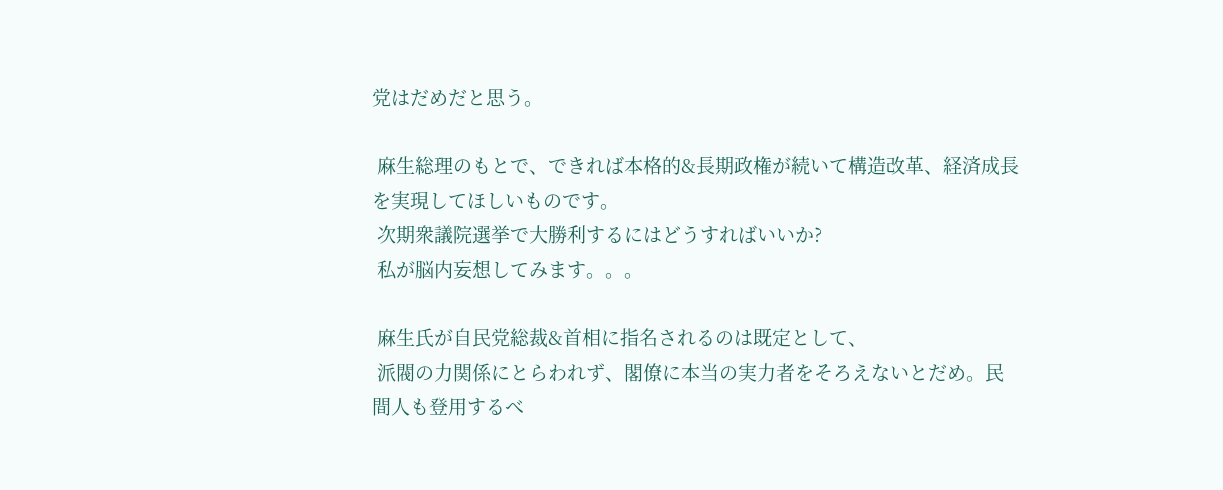党はだめだと思う。

 麻生総理のもとで、できれば本格的&長期政権が続いて構造改革、経済成長を実現してほしいものです。
 次期衆議院選挙で大勝利するにはどうすればいいか?
 私が脳内妄想してみます。。。

 麻生氏が自民党総裁&首相に指名されるのは既定として、
 派閥の力関係にとらわれず、閣僚に本当の実力者をそろえないとだめ。民間人も登用するべ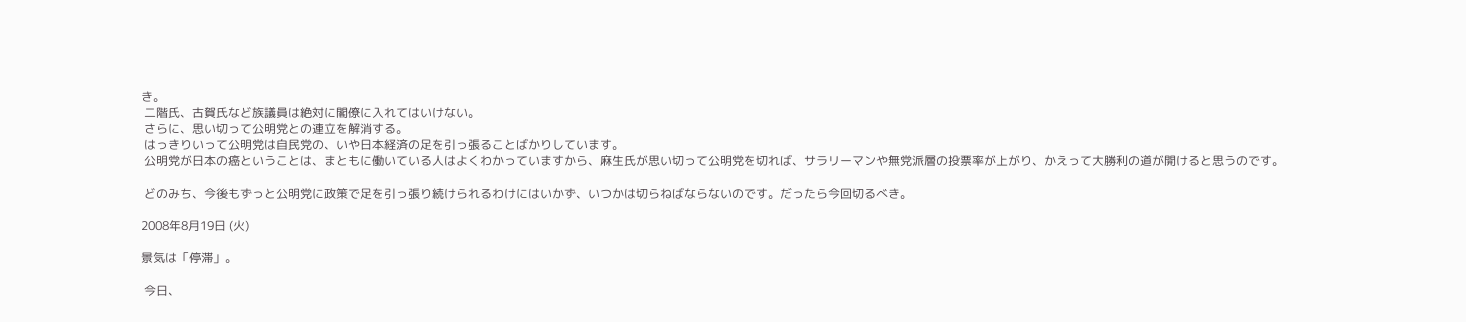き。
 二階氏、古賀氏など族議員は絶対に閣僚に入れてはいけない。
 さらに、思い切って公明党との連立を解消する。
 はっきりいって公明党は自民党の、いや日本経済の足を引っ張ることばかりしています。
 公明党が日本の癌ということは、まともに働いている人はよくわかっていますから、麻生氏が思い切って公明党を切れば、サラリーマンや無党派層の投票率が上がり、かえって大勝利の道が開けると思うのです。

 どのみち、今後もずっと公明党に政策で足を引っ張り続けられるわけにはいかず、いつかは切らねばならないのです。だったら今回切るべき。

2008年8月19日 (火)

景気は「停滞」。

 今日、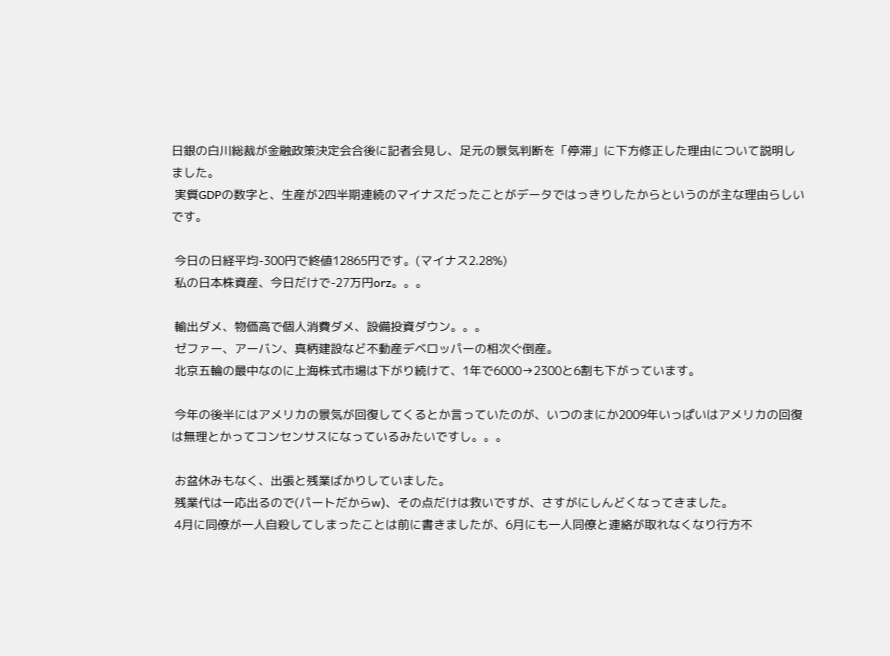日銀の白川総裁が金融政策決定会合後に記者会見し、足元の景気判断を「停滞」に下方修正した理由について説明しました。
 実質GDPの数字と、生産が2四半期連続のマイナスだったことがデータではっきりしたからというのが主な理由らしいです。

 今日の日経平均-300円で終値12865円です。(マイナス2.28%)
 私の日本株資産、今日だけで-27万円orz。。。

 輸出ダメ、物価高で個人消費ダメ、設備投資ダウン。。。
 ゼファー、アーバン、真柄建設など不動産デベロッパーの相次ぐ倒産。
 北京五輪の最中なのに上海株式市場は下がり続けて、1年で6000→2300と6割も下がっています。

 今年の後半にはアメリカの景気が回復してくるとか言っていたのが、いつのまにか2009年いっぱいはアメリカの回復は無理とかってコンセンサスになっているみたいですし。。。

 お盆休みもなく、出張と残業ばかりしていました。
 残業代は一応出るので(パートだからw)、その点だけは救いですが、さすがにしんどくなってきました。
 4月に同僚が一人自殺してしまったことは前に書きましたが、6月にも一人同僚と連絡が取れなくなり行方不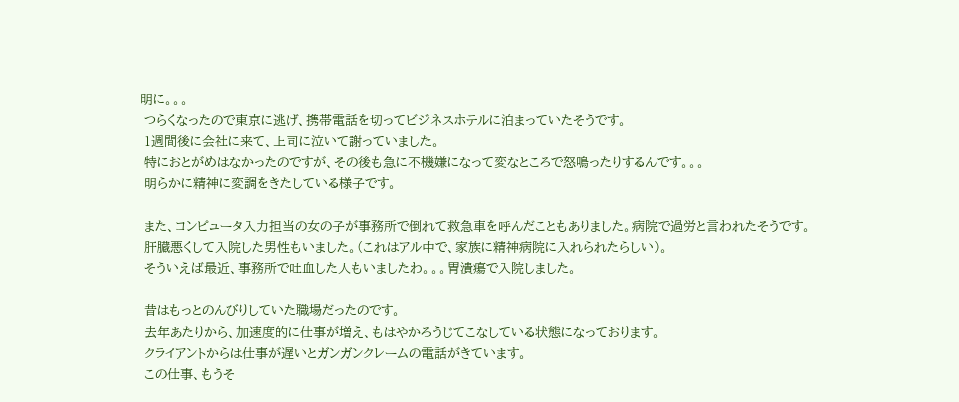明に。。。
 つらくなったので東京に逃げ、携帯電話を切ってビジネスホテルに泊まっていたそうです。
 1週間後に会社に来て、上司に泣いて謝っていました。
 特におとがめはなかったのですが、その後も急に不機嫌になって変なところで怒鳴ったりするんです。。。
 明らかに精神に変調をきたしている様子です。

 また、コンピュータ入力担当の女の子が事務所で倒れて救急車を呼んだこともありました。病院で過労と言われたそうです。
 肝臓悪くして入院した男性もいました。(これはアル中で、家族に精神病院に入れられたらしい)。
 そういえば最近、事務所で吐血した人もいましたわ。。。胃潰瘍で入院しました。

 昔はもっとのんびりしていた職場だったのです。
 去年あたりから、加速度的に仕事が増え、もはやかろうじてこなしている状態になっております。
 クライアントからは仕事が遅いとガンガンクレームの電話がきています。
 この仕事、もうそ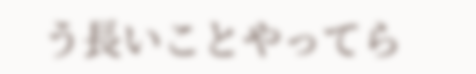う長いことやってら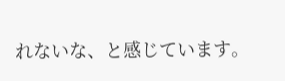れないな、と感じています。